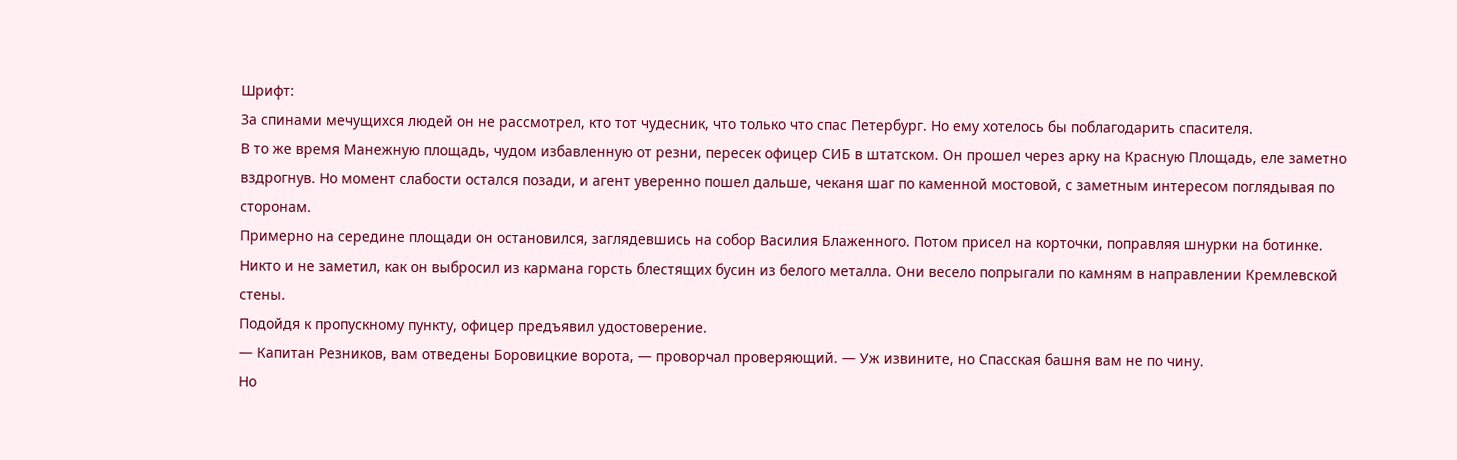Шрифт:
За спинами мечущихся людей он не рассмотрел, кто тот чудесник, что только что спас Петербург. Но ему хотелось бы поблагодарить спасителя.
В то же время Манежную площадь, чудом избавленную от резни, пересек офицер СИБ в штатском. Он прошел через арку на Красную Площадь, еле заметно вздрогнув. Но момент слабости остался позади, и агент уверенно пошел дальше, чеканя шаг по каменной мостовой, с заметным интересом поглядывая по сторонам.
Примерно на середине площади он остановился, заглядевшись на собор Василия Блаженного. Потом присел на корточки, поправляя шнурки на ботинке. Никто и не заметил, как он выбросил из кармана горсть блестящих бусин из белого металла. Они весело попрыгали по камням в направлении Кремлевской стены.
Подойдя к пропускному пункту, офицер предъявил удостоверение.
— Капитан Резников, вам отведены Боровицкие ворота, — проворчал проверяющий. — Уж извините, но Спасская башня вам не по чину.
Но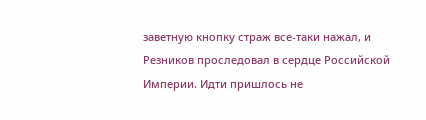заветную кнопку страж все-таки нажал, и Резников проследовал в сердце Российской Империи. Идти пришлось не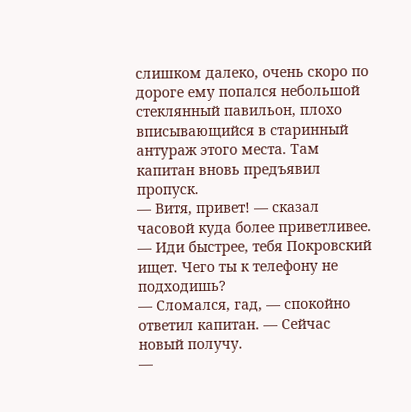слишком далеко, очень скоро по дороге ему попался небольшой стеклянный павильон, плохо вписывающийся в старинный антураж этого места. Там капитан вновь предъявил пропуск.
— Витя, привет! — сказал часовой куда более приветливее. — Иди быстрее, тебя Покровский ищет. Чего ты к телефону не подходишь?
— Сломался, гад, — спокойно ответил капитан. — Сейчас новый получу.
—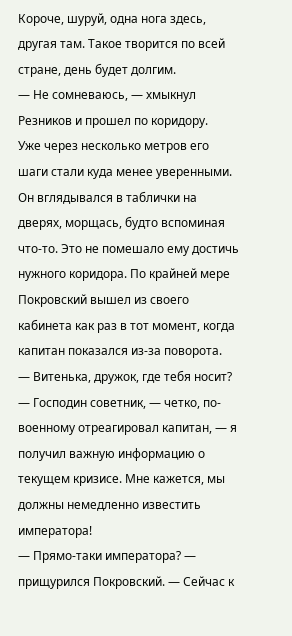Короче, шуруй, одна нога здесь, другая там. Такое творится по всей стране, день будет долгим.
— Не сомневаюсь, — хмыкнул Резников и прошел по коридору.
Уже через несколько метров его шаги стали куда менее уверенными. Он вглядывался в таблички на дверях, морщась, будто вспоминая что-то. Это не помешало ему достичь нужного коридора. По крайней мере Покровский вышел из своего кабинета как раз в тот момент, когда капитан показался из-за поворота.
— Витенька, дружок, где тебя носит?
— Господин советник, — четко, по-военному отреагировал капитан, — я получил важную информацию о текущем кризисе. Мне кажется, мы должны немедленно известить императора!
— Прямо-таки императора? — прищурился Покровский. — Сейчас к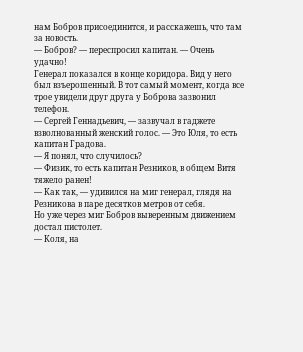нам Бобров присоединится, и расскажешь, что там за новость.
— Бобров? — переспросил капитан. — Очень удачно!
Генерал показался в конце коридора. Вид у него был взъерошенный. В тот самый момент, когда все трое увидели друг друга у Боброва зазвонил телефон.
— Сергей Геннадьевич, — зазвучал в гаджете взволнованный женский голос. — Это Юля, то есть капитан Градова.
— Я понял, что случилось?
— Физик, то есть капитан Резников, в общем Витя тяжело ранен!
— Как так, — удивился на миг генерал, глядя на Резникова в паре десятков метров от себя.
Но уже через миг Бобров выверенным движением достал пистолет.
— Коля, на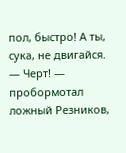пол, быстро! А ты, сука, не двигайся.
— Черт! — пробормотал ложный Резников,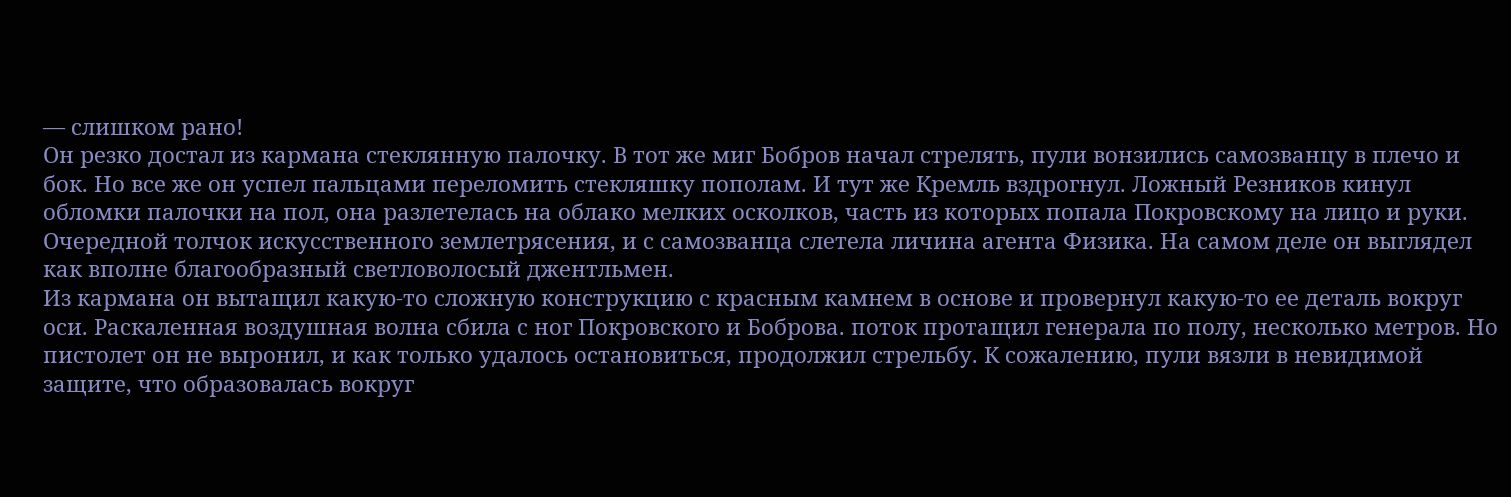— слишком рано!
Он резко достал из кармана стеклянную палочку. В тот же миг Бобров начал стрелять, пули вонзились самозванцу в плечо и бок. Но все же он успел пальцами переломить стекляшку пополам. И тут же Кремль вздрогнул. Ложный Резников кинул обломки палочки на пол, она разлетелась на облако мелких осколков, часть из которых попала Покровскому на лицо и руки.
Очередной толчок искусственного землетрясения, и с самозванца слетела личина агента Физика. На самом деле он выглядел как вполне благообразный светловолосый джентльмен.
Из кармана он вытащил какую-то сложную конструкцию с красным камнем в основе и провернул какую-то ее деталь вокруг оси. Раскаленная воздушная волна сбила с ног Покровского и Боброва. поток протащил генерала по полу, несколько метров. Но пистолет он не выронил, и как только удалось остановиться, продолжил стрельбу. К сожалению, пули вязли в невидимой защите, что образовалась вокруг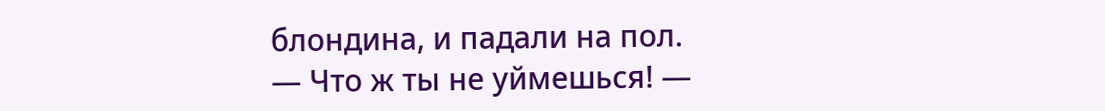блондина, и падали на пол.
— Что ж ты не уймешься! —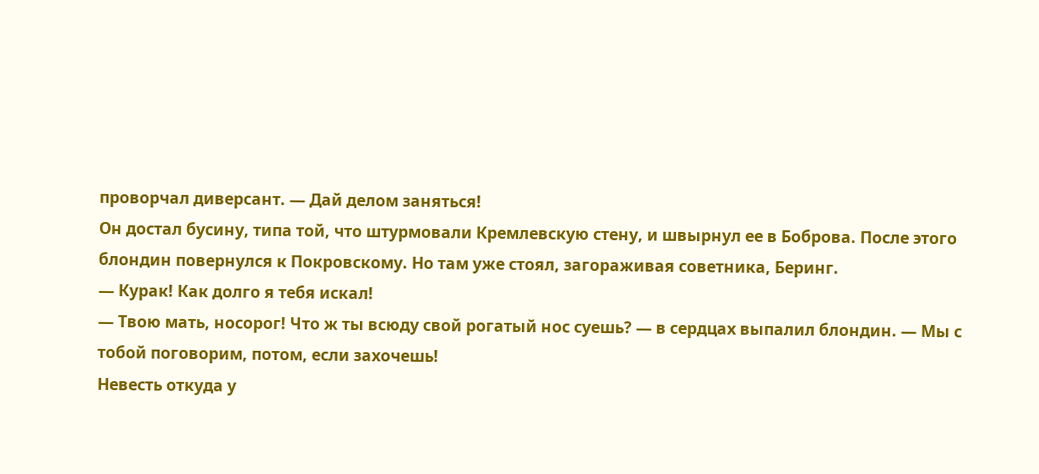проворчал диверсант. — Дай делом заняться!
Он достал бусину, типа той, что штурмовали Кремлевскую стену, и швырнул ее в Боброва. После этого блондин повернулся к Покровскому. Но там уже стоял, загораживая советника, Беринг.
— Курак! Как долго я тебя искал!
— Твою мать, носорог! Что ж ты всюду свой рогатый нос суешь? — в сердцах выпалил блондин. — Мы с тобой поговорим, потом, если захочешь!
Невесть откуда у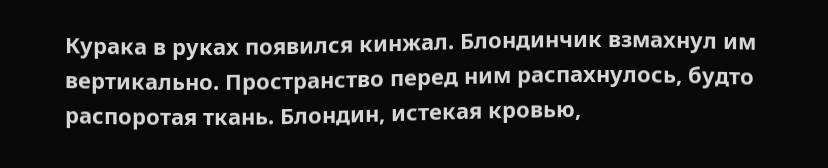Курака в руках появился кинжал. Блондинчик взмахнул им вертикально. Пространство перед ним распахнулось, будто распоротая ткань. Блондин, истекая кровью,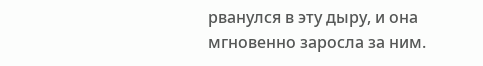рванулся в эту дыру, и она мгновенно заросла за ним.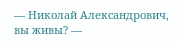— Николай Александрович, вы живы? —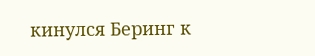кинулся Беринг к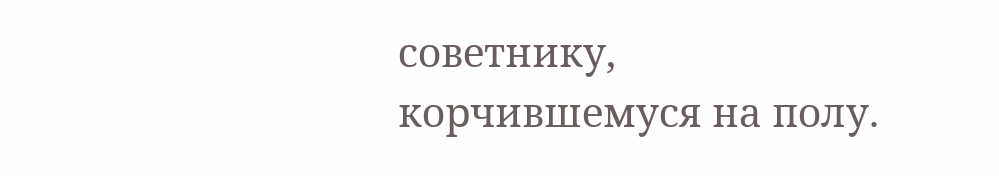советнику, корчившемуся на полу.